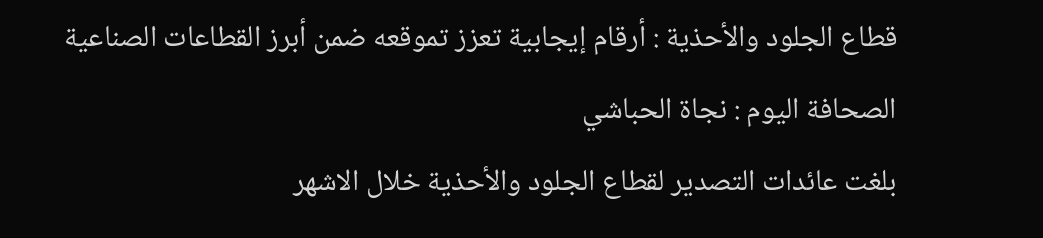قطاع الجلود والأحذية : أرقام إيجابية تعزز تموقعه ضمن أبرز القطاعات الصناعية
الصحافة اليوم : نجاة الحباشي
بلغت عائدات التصدير لقطاع الجلود والأحذية خلال الاشهر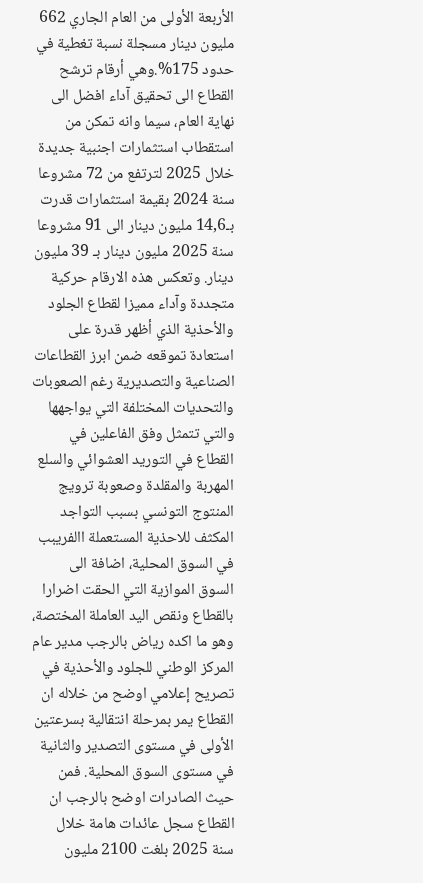الأربعة الأولى من العام الجاري 662 مليون دينار مسجلة نسبة تغطية في حدود 175%.وهي أرقام ترشح القطاع الى تحقيق آداء افضل الى نهاية العام، سيما وانه تمكن من استقطاب استثمارات اجنبية جديدة خلال 2025 لترتفع من 72 مشروعا سنة 2024 بقيمة استثمارات قدرت بـ14,6 مليون دينار الى 91 مشروعا سنة 2025 مليون دينار بـ 39 مليون دينار. وتعكس هذه الارقام حركية متجددة وآداء مميزا لقطاع الجلود والأحذية الذي أظهر قدرة على استعادة تموقعه ضمن ابرز القطاعات الصناعية والتصديرية رغم الصعوبات والتحديات المختلفة التي يواجهها والتي تتمثل وفق الفاعلين في القطاع في التوريد العشوائي والسلع المهربة والمقلدة وصعوبة ترويج المنتوج التونسي بسبب التواجد المكثف للاحذية المستعملة االفريبب في السوق المحلية، اضافة الى السوق الموازية التي الحقت اضرارا بالقطاع ونقص اليد العاملة المختصة، وهو ما اكده رياض بالرجب مدير عام المركز الوطني للجلود والأحذية في تصريح إعلامي اوضح من خلاله ان القطاع يمر بمرحلة انتقالية بسرعتين الأولى في مستوى التصدير والثانية في مستوى السوق المحلية. فمن حيث الصادرات اوضح بالرجب ان القطاع سجل عائدات هامة خلال سنة 2025 بلغت 2100 مليون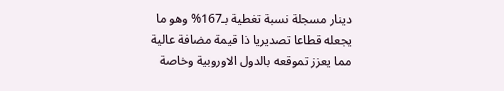دينار مسجلة نسبة تغطية بـ167% وهو ما يجعله قطاعا تصديريا ذا قيمة مضافة عالية مما يعزز تموقعه بالدول الاوروبية وخاصة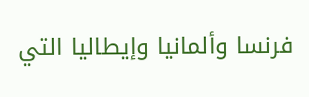فرنسا وألمانيا وإيطاليا التي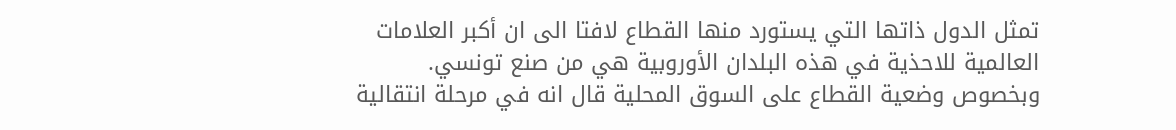تمثل الدول ذاتها التي يستورد منها القطاع لافتا الى ان أكبر العلامات العالمية للاحذية في هذه البلدان الأوروبية هي من صنع تونسي.
وبخصوص وضعية القطاع على السوق المحلية قال انه في مرحلة انتقالية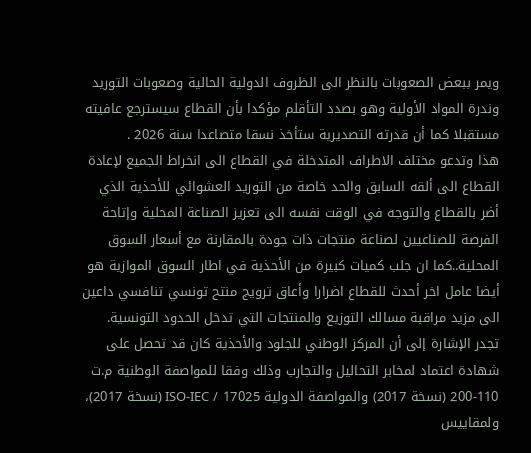ويمر ببعض الصعوبات بالنظر الى الظروف الدولية الحالية وصعوبات التوريد وندرة المواد الأولية وهو بصدد التأقلم مؤكدا بأن القطاع سيسترجع عافيته مستقبلا كما أن قدرته التصديرية ستأخذ نسقا متصاعدا سنة 2026 .
هذا وتدعو مختلف الاطراف المتدخلة في القطاع الى انخراط الجميع لإعادة القطاع الى ألقه السابق والحد خاصة من التوريد العشوائي للأحذية الذي أضر بالقطاع والتوجه في الوقت نفسه الى تعزيز الصناعة المحلية وإتاحة الفرصة للصناعيين لصناعة منتجات ذات جودة بالمقارنة مع أسعار السوق المحلية..كما ان جلب كميات كبيرة من الأحذية في اطار السوق الموازية هو أيضا عامل اخر أحدث للقطاع اضرارا وأعاق ترويج منتح تونسي تنافسي داعين الى مزيد مراقبة مسالك التوزيع والمنتجات التي تدخل الحدود التونسية.
تجدر الإشارة إلى أن المركز الوطني للجلود والأحذية كان قد تحصل على شهادة اعتماد لمخابر التحاليل والتجارب وذلك وفقا للمواصفة الوطنية م.ت 110-200 (نسخة 2017) والمواصفة الدولية 17025 / ISO-IEC (نسخة 2017)، ولمقاييس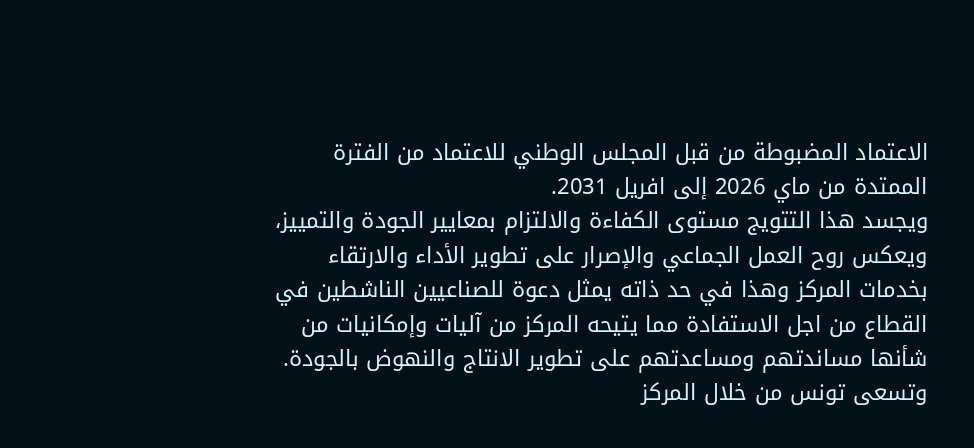الاعتماد المضبوطة من قبل المجلس الوطني للاعتماد من الفترة الممتدة من ماي 2026 إلى افريل 2031.
ويجسد هذا التتويج مستوى الكفاءة والالتزام بمعايير الجودة والتمييز، ويعكس روح العمل الجماعي والإصرار على تطوير الأداء والارتقاء بخدمات المركز وهذا في حد ذاته يمثل دعوة للصناعيين الناشطين في القطاع من اجل الاستفادة مما يتيحه المركز من آليات وإمكانيات من شأنها مساندتهم ومساعدتهم على تطوير الانتاج والنهوض بالجودة.
وتسعى تونس من خلال المركز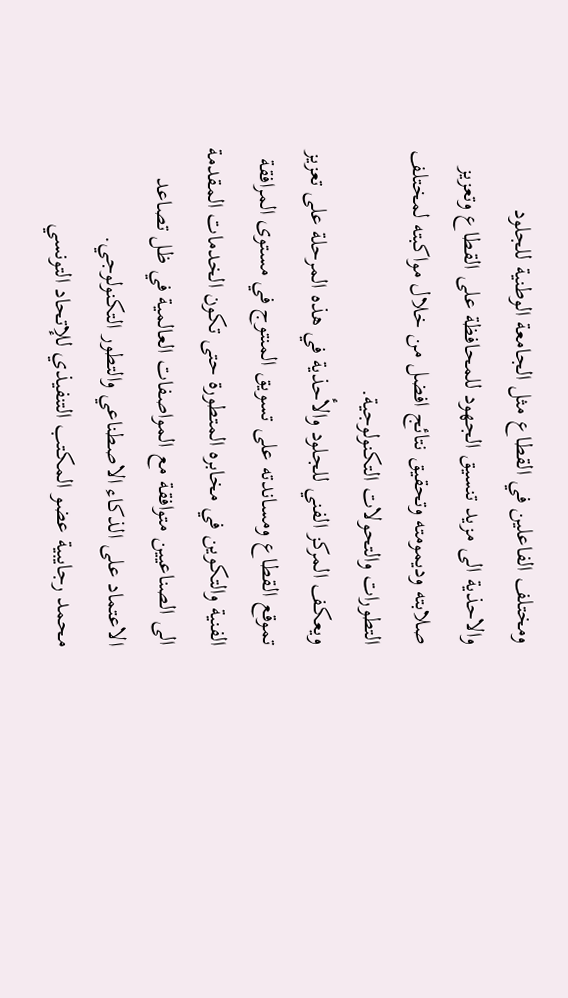ومختلف الفاعلين في القطاع مثل الجامعة الوطنية للجلود والاحذية الى مزيد تنسيق الجهود للمحافظة على القطاع وتعزيز صلابته وديمومته وتحقيق نتائج افضل من خلال مواكبته لمختلف التطورات والتحولات التكنولوجية.
ويعكف المركز الفني للجلود والأحذية في هذه المرحلة على تعزيز تموقع القطاع ومساندته على تسويق المنتوج في مستوى المرافقة الفنية والتكوين في مخابره المتطورة حتى تكون الخدمات المقدمة الى الصناعيين متوافقة مع المواصفات العالمية في ظل تصاعد الاعتماد على الذكاء الاصطناعي والتطور التكنولوجي.
محمد رجايبية عضو المكتب التنفيذي للإتحاد التونسي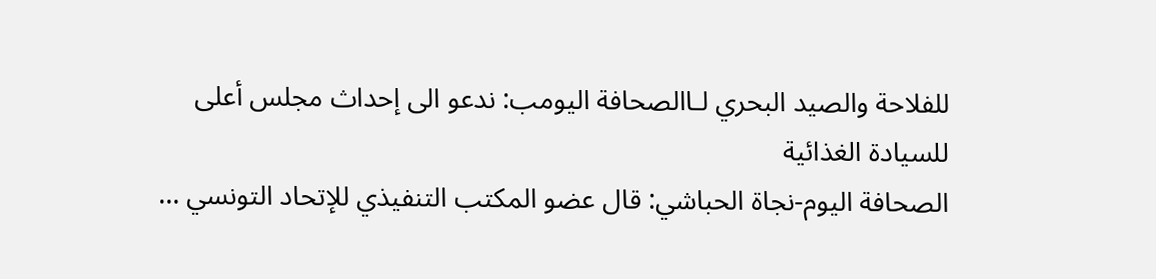للفلاحة والصيد البحري لـاالصحافة اليومب: ندعو الى إحداث مجلس أعلى للسيادة الغذائية
الصحافة اليوم-نجاة الحباشي: قال عضو المكتب التنفيذي للإتحاد التونسي …